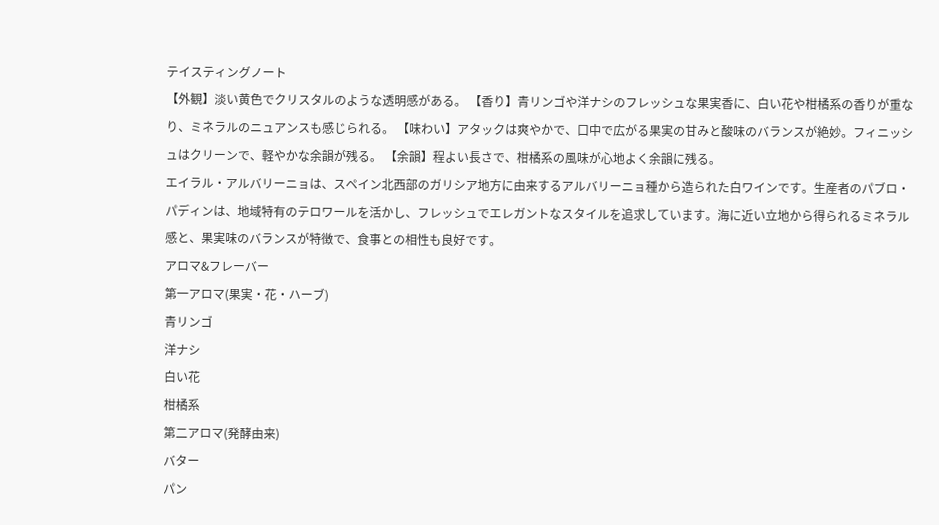テイスティングノート
【外観】淡い黄色でクリスタルのような透明感がある。 【香り】青リンゴや洋ナシのフレッシュな果実香に、白い花や柑橘系の香りが重なり、ミネラルのニュアンスも感じられる。 【味わい】アタックは爽やかで、口中で広がる果実の甘みと酸味のバランスが絶妙。フィニッシュはクリーンで、軽やかな余韻が残る。 【余韻】程よい長さで、柑橘系の風味が心地よく余韻に残る。
エイラル・アルバリーニョは、スペイン北西部のガリシア地方に由来するアルバリーニョ種から造られた白ワインです。生産者のパブロ・パディンは、地域特有のテロワールを活かし、フレッシュでエレガントなスタイルを追求しています。海に近い立地から得られるミネラル感と、果実味のバランスが特徴で、食事との相性も良好です。
アロマ&フレーバー
第一アロマ(果実・花・ハーブ)
青リンゴ
洋ナシ
白い花
柑橘系
第二アロマ(発酵由来)
バター
パン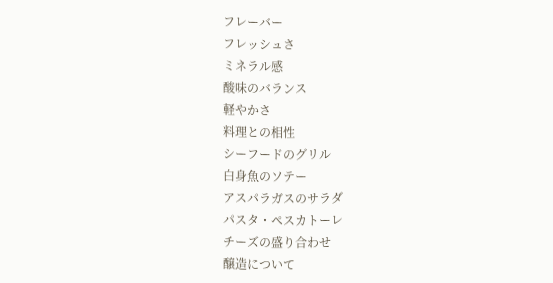フレーバー
フレッシュさ
ミネラル感
酸味のバランス
軽やかさ
料理との相性
シーフードのグリル
白身魚のソテー
アスパラガスのサラダ
パスタ・ペスカトーレ
チーズの盛り合わせ
醸造について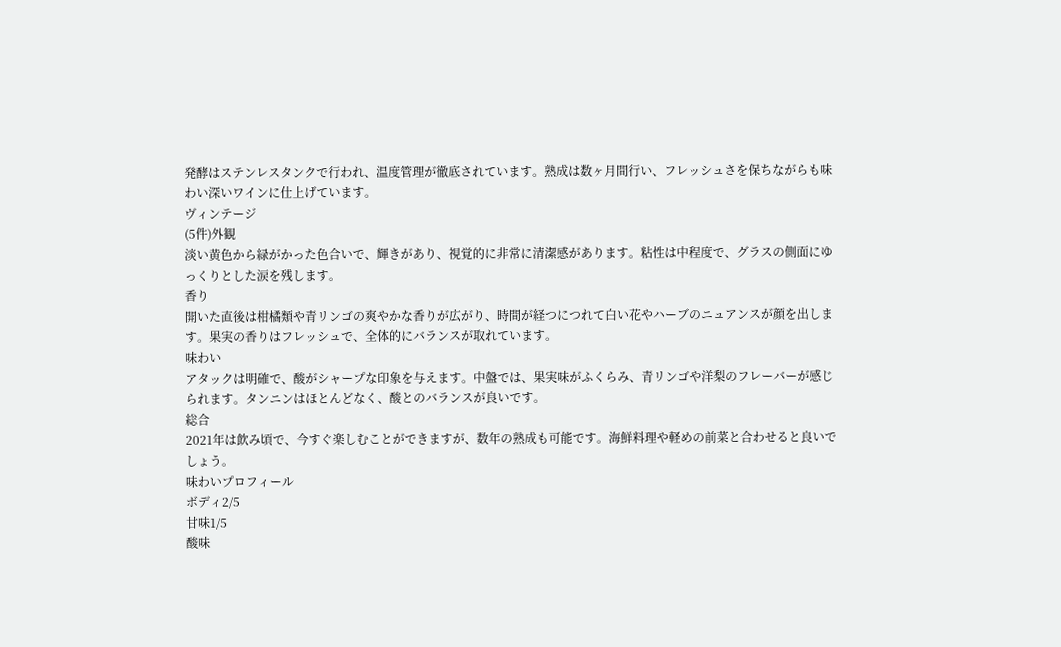発酵はステンレスタンクで行われ、温度管理が徹底されています。熟成は数ヶ月間行い、フレッシュさを保ちながらも味わい深いワインに仕上げています。
ヴィンテージ
(5件)外観
淡い黄色から緑がかった色合いで、輝きがあり、視覚的に非常に清潔感があります。粘性は中程度で、グラスの側面にゆっくりとした涙を残します。
香り
開いた直後は柑橘類や青リンゴの爽やかな香りが広がり、時間が経つにつれて白い花やハーブのニュアンスが顔を出します。果実の香りはフレッシュで、全体的にバランスが取れています。
味わい
アタックは明確で、酸がシャープな印象を与えます。中盤では、果実味がふくらみ、青リンゴや洋梨のフレーバーが感じられます。タンニンはほとんどなく、酸とのバランスが良いです。
総合
2021年は飲み頃で、今すぐ楽しむことができますが、数年の熟成も可能です。海鮮料理や軽めの前菜と合わせると良いでしょう。
味わいプロフィール
ボディ2/5
甘味1/5
酸味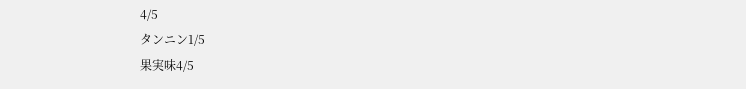4/5
タンニン1/5
果実味4/5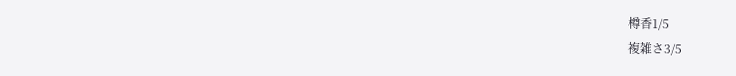樽香1/5
複雑さ3/5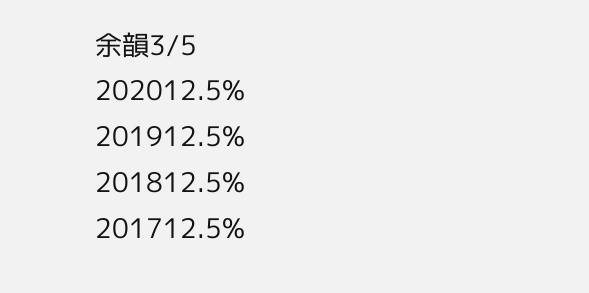余韻3/5
202012.5%
201912.5%
201812.5%
201712.5%